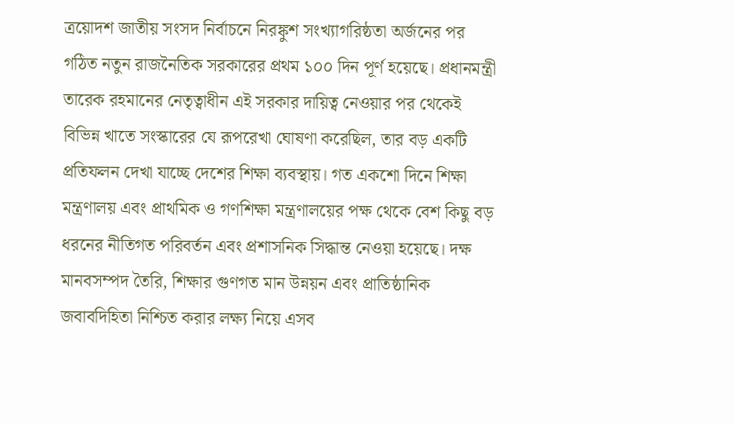ত্রয়োদশ জাতীয় সংসদ নির্বাচনে নিরঙ্কুশ সংখ্যাগরিষ্ঠতা অর্জনের পর গঠিত নতুন রাজনৈতিক সরকারের প্রথম ১০০ দিন পূর্ণ হয়েছে। প্রধানমন্ত্রী তারেক রহমানের নেতৃত্বাধীন এই সরকার দায়িত্ব নেওয়ার পর থেকেই বিভিন্ন খাতে সংস্কারের যে রূপরেখা ঘোষণা করেছিল, তার বড় একটি প্রতিফলন দেখা যাচ্ছে দেশের শিক্ষা ব্যবস্থায়। গত একশো দিনে শিক্ষা মন্ত্রণালয় এবং প্রাথমিক ও গণশিক্ষা মন্ত্রণালয়ের পক্ষ থেকে বেশ কিছু বড় ধরনের নীতিগত পরিবর্তন এবং প্রশাসনিক সিদ্ধান্ত নেওয়া হয়েছে। দক্ষ মানবসম্পদ তৈরি, শিক্ষার গুণগত মান উন্নয়ন এবং প্রাতিষ্ঠানিক জবাবদিহিতা নিশ্চিত করার লক্ষ্য নিয়ে এসব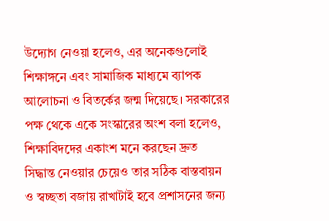উদ্যোগ নেওয়া হলেও, এর অনেকগুলোই শিক্ষাঙ্গনে এবং সামাজিক মাধ্যমে ব্যাপক আলোচনা ও বিতর্কের জন্ম দিয়েছে। সরকারের পক্ষ থেকে একে সংস্কারের অংশ বলা হলেও, শিক্ষাবিদদের একাংশ মনে করছেন দ্রুত সিদ্ধান্ত নেওয়ার চেয়েও তার সঠিক বাস্তবায়ন ও স্বচ্ছতা বজায় রাখাটাই হবে প্রশাসনের জন্য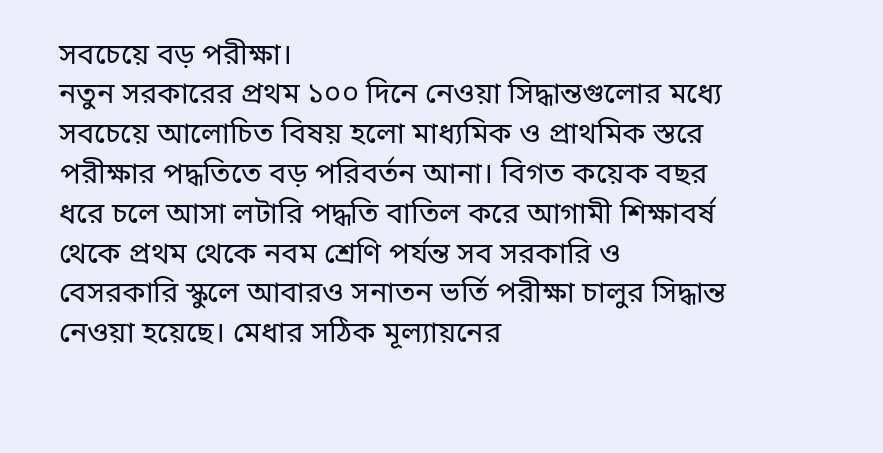সবচেয়ে বড় পরীক্ষা।
নতুন সরকারের প্রথম ১০০ দিনে নেওয়া সিদ্ধান্তগুলোর মধ্যে সবচেয়ে আলোচিত বিষয় হলো মাধ্যমিক ও প্রাথমিক স্তরে পরীক্ষার পদ্ধতিতে বড় পরিবর্তন আনা। বিগত কয়েক বছর ধরে চলে আসা লটারি পদ্ধতি বাতিল করে আগামী শিক্ষাবর্ষ থেকে প্রথম থেকে নবম শ্রেণি পর্যন্ত সব সরকারি ও বেসরকারি স্কুলে আবারও সনাতন ভর্তি পরীক্ষা চালুর সিদ্ধান্ত নেওয়া হয়েছে। মেধার সঠিক মূল্যায়নের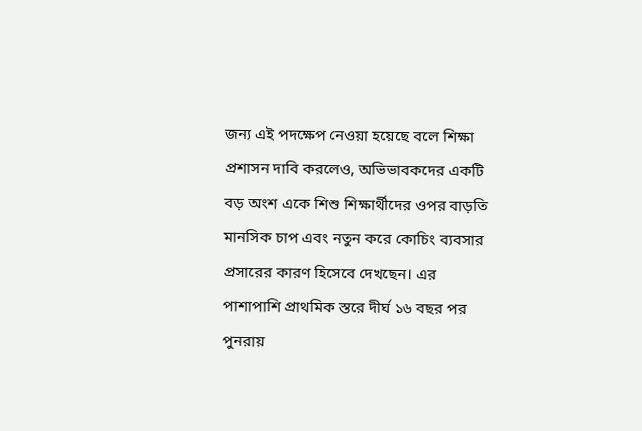জন্য এই পদক্ষেপ নেওয়া হয়েছে বলে শিক্ষা প্রশাসন দাবি করলেও, অভিভাবকদের একটি বড় অংশ একে শিশু শিক্ষার্থীদের ওপর বাড়তি মানসিক চাপ এবং নতুন করে কোচিং ব্যবসার প্রসারের কারণ হিসেবে দেখছেন। এর পাশাপাশি প্রাথমিক স্তরে দীর্ঘ ১৬ বছর পর পুনরায়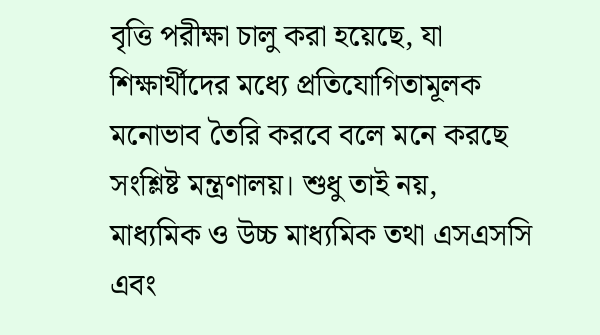বৃত্তি পরীক্ষা চালু করা হয়েছে, যা শিক্ষার্থীদের মধ্যে প্রতিযোগিতামূলক মনোভাব তৈরি করবে বলে মনে করছে সংশ্লিষ্ট মন্ত্রণালয়। শুধু তাই নয়, মাধ্যমিক ও উচ্চ মাধ্যমিক তথা এসএসসি এবং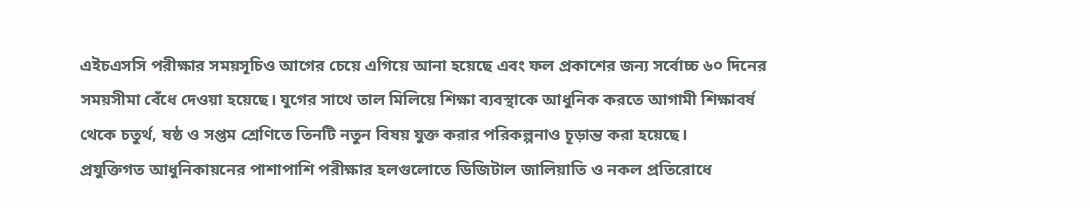এইচএসসি পরীক্ষার সময়সূচিও আগের চেয়ে এগিয়ে আনা হয়েছে এবং ফল প্রকাশের জন্য সর্বোচ্চ ৬০ দিনের সময়সীমা বেঁধে দেওয়া হয়েছে। যুগের সাথে তাল মিলিয়ে শিক্ষা ব্যবস্থাকে আধুনিক করতে আগামী শিক্ষাবর্ষ থেকে চতুর্থ, ষষ্ঠ ও সপ্তম শ্রেণিতে তিনটি নতুন বিষয় যুক্ত করার পরিকল্পনাও চূড়ান্ত করা হয়েছে।
প্রযুক্তিগত আধুনিকায়নের পাশাপাশি পরীক্ষার হলগুলোতে ডিজিটাল জালিয়াতি ও নকল প্রতিরোধে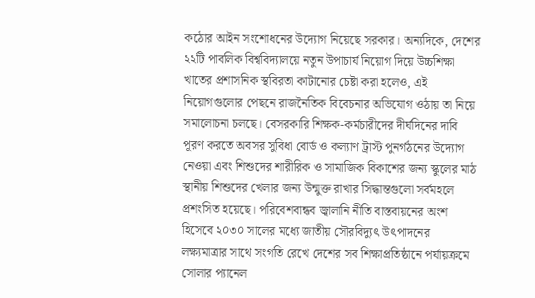কঠোর আইন সংশোধনের উদ্যোগ নিয়েছে সরকার। অন্যদিকে, দেশের ২২টি পাবলিক বিশ্ববিদ্যালয়ে নতুন উপাচার্য নিয়োগ দিয়ে উচ্চশিক্ষা খাতের প্রশাসনিক স্থবিরতা কাটানোর চেষ্টা করা হলেও, এই নিয়োগগুলোর পেছনে রাজনৈতিক বিবেচনার অভিযোগ ওঠায় তা নিয়ে সমালোচনা চলছে। বেসরকারি শিক্ষক-কর্মচারীদের দীর্ঘদিনের দাবি পূরণ করতে অবসর সুবিধা বোর্ড ও কল্যাণ ট্রাস্ট পুনর্গঠনের উদ্যোগ নেওয়া এবং শিশুদের শারীরিক ও সামাজিক বিকাশের জন্য স্কুলের মাঠ স্থানীয় শিশুদের খেলার জন্য উন্মুক্ত রাখার সিদ্ধান্তগুলো সর্বমহলে প্রশংসিত হয়েছে। পরিবেশবান্ধব জ্বালানি নীতি বাস্তবায়নের অংশ হিসেবে ২০৩০ সালের মধ্যে জাতীয় সৌরবিদ্যুৎ উৎপাদনের লক্ষ্যমাত্রার সাথে সংগতি রেখে দেশের সব শিক্ষাপ্রতিষ্ঠানে পর্যায়ক্রমে সোলার প্যানেল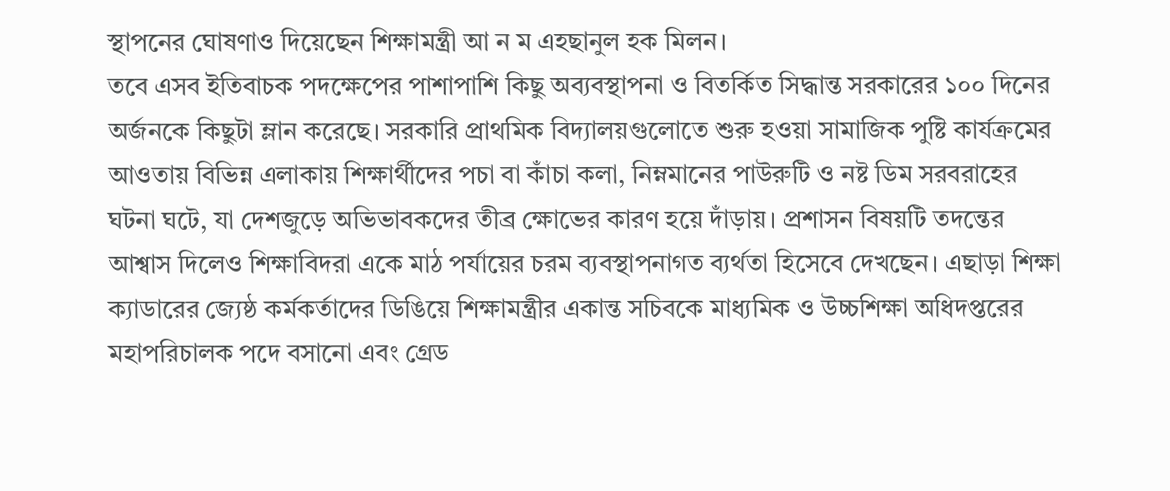স্থাপনের ঘোষণাও দিয়েছেন শিক্ষামন্ত্রী আ ন ম এহছানুল হক মিলন।
তবে এসব ইতিবাচক পদক্ষেপের পাশাপাশি কিছু অব্যবস্থাপনা ও বিতর্কিত সিদ্ধান্ত সরকারের ১০০ দিনের অর্জনকে কিছুটা ম্লান করেছে। সরকারি প্রাথমিক বিদ্যালয়গুলোতে শুরু হওয়া সামাজিক পুষ্টি কার্যক্রমের আওতায় বিভিন্ন এলাকায় শিক্ষার্থীদের পচা বা কাঁচা কলা, নিম্নমানের পাউরুটি ও নষ্ট ডিম সরবরাহের ঘটনা ঘটে, যা দেশজুড়ে অভিভাবকদের তীব্র ক্ষোভের কারণ হয়ে দাঁড়ায়। প্রশাসন বিষয়টি তদন্তের আশ্বাস দিলেও শিক্ষাবিদরা একে মাঠ পর্যায়ের চরম ব্যবস্থাপনাগত ব্যর্থতা হিসেবে দেখছেন। এছাড়া শিক্ষা ক্যাডারের জ্যেষ্ঠ কর্মকর্তাদের ডিঙিয়ে শিক্ষামন্ত্রীর একান্ত সচিবকে মাধ্যমিক ও উচ্চশিক্ষা অধিদপ্তরের মহাপরিচালক পদে বসানো এবং গ্রেড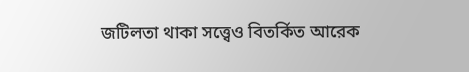জটিলতা থাকা সত্ত্বেও বিতর্কিত আরেক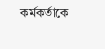কর্মকর্তাকে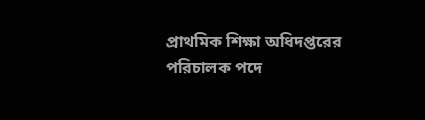প্রাথমিক শিক্ষা অধিদপ্তরের পরিচালক পদে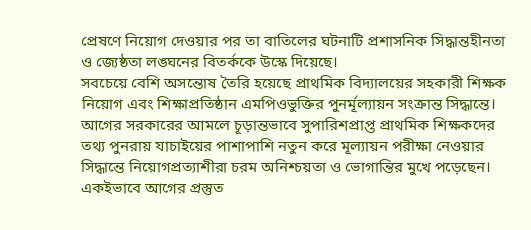প্রেষণে নিয়োগ দেওয়ার পর তা বাতিলের ঘটনাটি প্রশাসনিক সিদ্ধান্তহীনতা ও জ্যেষ্ঠতা লঙ্ঘনের বিতর্ককে উস্কে দিয়েছে।
সবচেয়ে বেশি অসন্তোষ তৈরি হয়েছে প্রাথমিক বিদ্যালয়ের সহকারী শিক্ষক নিয়োগ এবং শিক্ষাপ্রতিষ্ঠান এমপিওভুক্তির পুনর্মূল্যায়ন সংক্রান্ত সিদ্ধান্তে। আগের সরকারের আমলে চূড়ান্তভাবে সুপারিশপ্রাপ্ত প্রাথমিক শিক্ষকদের তথ্য পুনরায় যাচাইয়ের পাশাপাশি নতুন করে মূল্যায়ন পরীক্ষা নেওয়ার সিদ্ধান্তে নিয়োগপ্রত্যাশীরা চরম অনিশ্চয়তা ও ভোগান্তির মুখে পড়েছেন। একইভাবে আগের প্রস্তুত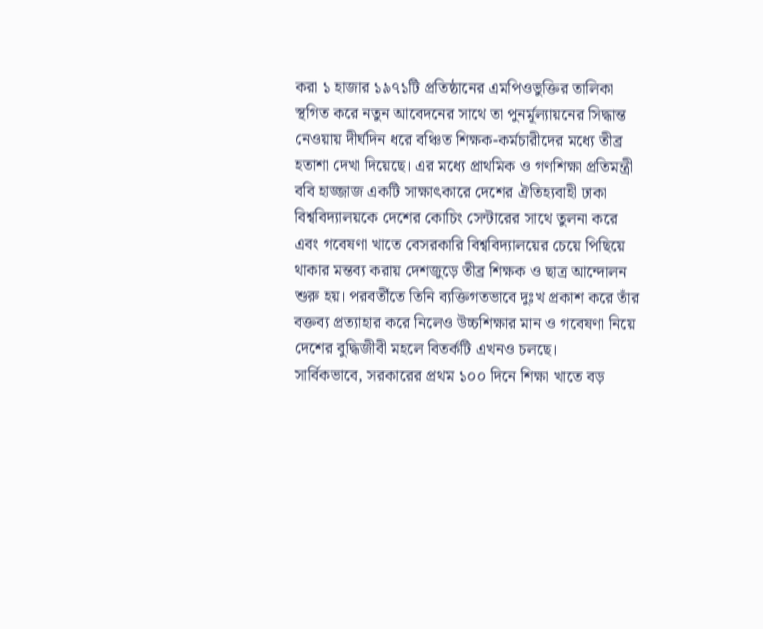করা ১ হাজার ১৯৭১টি প্রতিষ্ঠানের এমপিওভুক্তির তালিকা স্থগিত করে নতুন আবেদনের সাথে তা পুনর্মূল্যায়নের সিদ্ধান্ত নেওয়ায় দীর্ঘদিন ধরে বঞ্চিত শিক্ষক-কর্মচারীদের মধ্যে তীব্র হতাশা দেখা দিয়েছে। এর মধ্যে প্রাথমিক ও গণশিক্ষা প্রতিমন্ত্রী ববি হাজ্জাজ একটি সাক্ষাৎকারে দেশের ঐতিহ্যবাহী ঢাকা বিশ্ববিদ্যালয়কে দেশের কোচিং সেন্টারের সাথে তুলনা করে এবং গবেষণা খাতে বেসরকারি বিশ্ববিদ্যালয়ের চেয়ে পিছিয়ে থাকার মন্তব্য করায় দেশজুড়ে তীব্র শিক্ষক ও ছাত্র আন্দোলন শুরু হয়। পরবর্তীতে তিনি ব্যক্তিগতভাবে দুঃখ প্রকাশ করে তাঁর বক্তব্য প্রত্যাহার করে নিলেও উচ্চশিক্ষার মান ও গবেষণা নিয়ে দেশের বুদ্ধিজীবী মহলে বিতর্কটি এখনও চলছে।
সার্বিকভাবে, সরকারের প্রথম ১০০ দিনে শিক্ষা খাতে বড়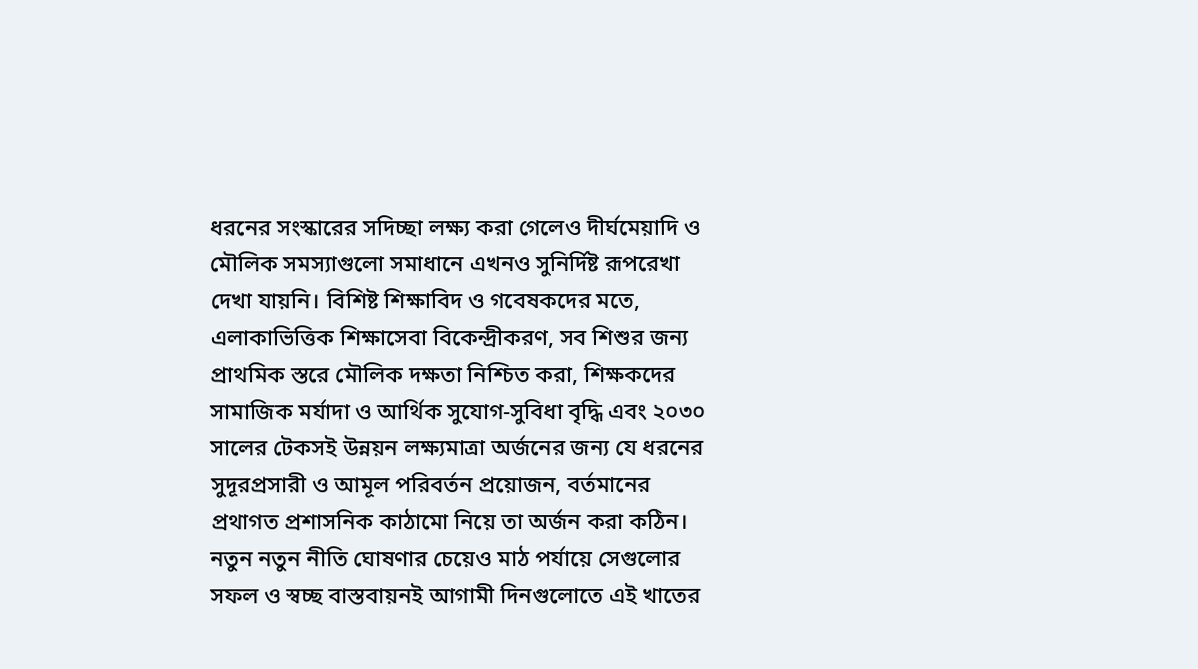ধরনের সংস্কারের সদিচ্ছা লক্ষ্য করা গেলেও দীর্ঘমেয়াদি ও মৌলিক সমস্যাগুলো সমাধানে এখনও সুনির্দিষ্ট রূপরেখা দেখা যায়নি। বিশিষ্ট শিক্ষাবিদ ও গবেষকদের মতে, এলাকাভিত্তিক শিক্ষাসেবা বিকেন্দ্রীকরণ, সব শিশুর জন্য প্রাথমিক স্তরে মৌলিক দক্ষতা নিশ্চিত করা, শিক্ষকদের সামাজিক মর্যাদা ও আর্থিক সুযোগ-সুবিধা বৃদ্ধি এবং ২০৩০ সালের টেকসই উন্নয়ন লক্ষ্যমাত্রা অর্জনের জন্য যে ধরনের সুদূরপ্রসারী ও আমূল পরিবর্তন প্রয়োজন, বর্তমানের প্রথাগত প্রশাসনিক কাঠামো নিয়ে তা অর্জন করা কঠিন। নতুন নতুন নীতি ঘোষণার চেয়েও মাঠ পর্যায়ে সেগুলোর সফল ও স্বচ্ছ বাস্তবায়নই আগামী দিনগুলোতে এই খাতের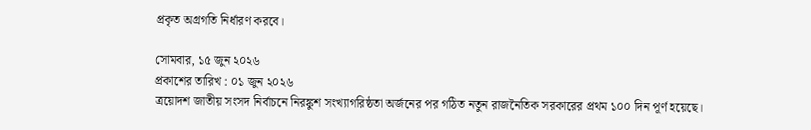প্রকৃত অগ্রগতি নির্ধারণ করবে।

সোমবার, ১৫ জুন ২০২৬
প্রকাশের তারিখ : ০১ জুন ২০২৬
ত্রয়োদশ জাতীয় সংসদ নির্বাচনে নিরঙ্কুশ সংখ্যাগরিষ্ঠতা অর্জনের পর গঠিত নতুন রাজনৈতিক সরকারের প্রথম ১০০ দিন পূর্ণ হয়েছে।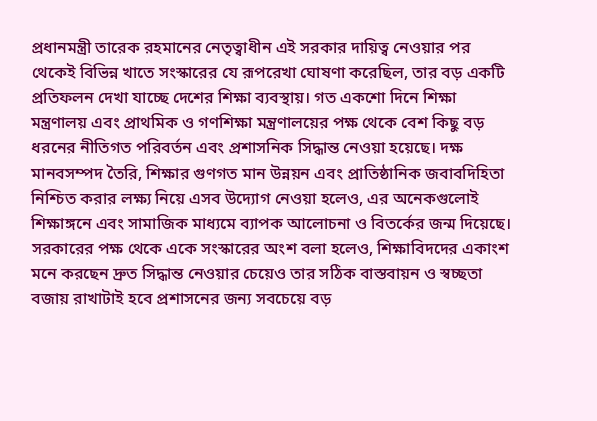প্রধানমন্ত্রী তারেক রহমানের নেতৃত্বাধীন এই সরকার দায়িত্ব নেওয়ার পর থেকেই বিভিন্ন খাতে সংস্কারের যে রূপরেখা ঘোষণা করেছিল, তার বড় একটি প্রতিফলন দেখা যাচ্ছে দেশের শিক্ষা ব্যবস্থায়। গত একশো দিনে শিক্ষা মন্ত্রণালয় এবং প্রাথমিক ও গণশিক্ষা মন্ত্রণালয়ের পক্ষ থেকে বেশ কিছু বড় ধরনের নীতিগত পরিবর্তন এবং প্রশাসনিক সিদ্ধান্ত নেওয়া হয়েছে। দক্ষ মানবসম্পদ তৈরি, শিক্ষার গুণগত মান উন্নয়ন এবং প্রাতিষ্ঠানিক জবাবদিহিতা নিশ্চিত করার লক্ষ্য নিয়ে এসব উদ্যোগ নেওয়া হলেও, এর অনেকগুলোই শিক্ষাঙ্গনে এবং সামাজিক মাধ্যমে ব্যাপক আলোচনা ও বিতর্কের জন্ম দিয়েছে। সরকারের পক্ষ থেকে একে সংস্কারের অংশ বলা হলেও, শিক্ষাবিদদের একাংশ মনে করছেন দ্রুত সিদ্ধান্ত নেওয়ার চেয়েও তার সঠিক বাস্তবায়ন ও স্বচ্ছতা বজায় রাখাটাই হবে প্রশাসনের জন্য সবচেয়ে বড়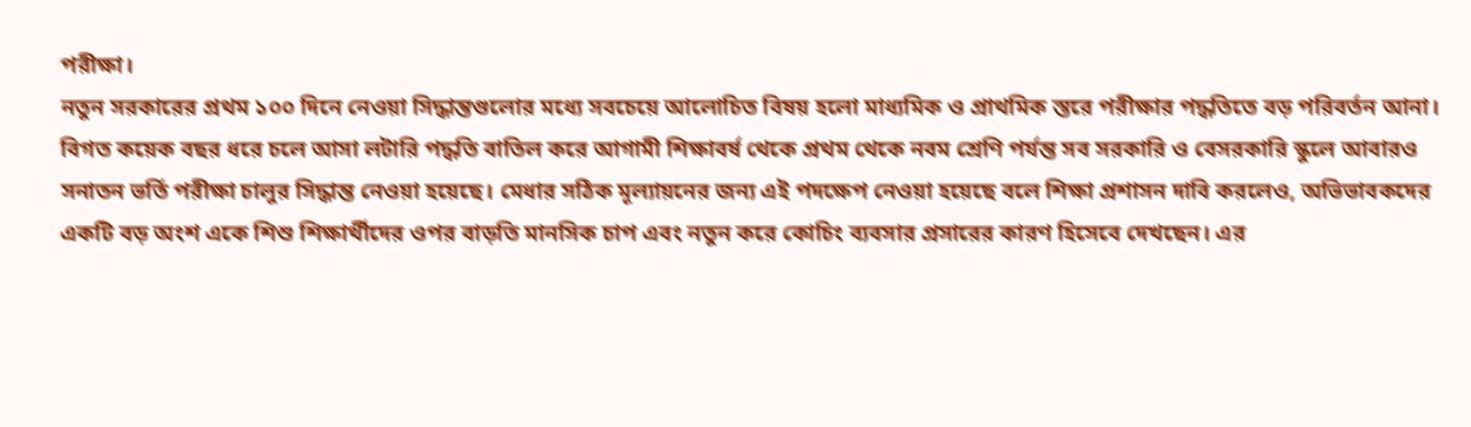পরীক্ষা।
নতুন সরকারের প্রথম ১০০ দিনে নেওয়া সিদ্ধান্তগুলোর মধ্যে সবচেয়ে আলোচিত বিষয় হলো মাধ্যমিক ও প্রাথমিক স্তরে পরীক্ষার পদ্ধতিতে বড় পরিবর্তন আনা। বিগত কয়েক বছর ধরে চলে আসা লটারি পদ্ধতি বাতিল করে আগামী শিক্ষাবর্ষ থেকে প্রথম থেকে নবম শ্রেণি পর্যন্ত সব সরকারি ও বেসরকারি স্কুলে আবারও সনাতন ভর্তি পরীক্ষা চালুর সিদ্ধান্ত নেওয়া হয়েছে। মেধার সঠিক মূল্যায়নের জন্য এই পদক্ষেপ নেওয়া হয়েছে বলে শিক্ষা প্রশাসন দাবি করলেও, অভিভাবকদের একটি বড় অংশ একে শিশু শিক্ষার্থীদের ওপর বাড়তি মানসিক চাপ এবং নতুন করে কোচিং ব্যবসার প্রসারের কারণ হিসেবে দেখছেন। এর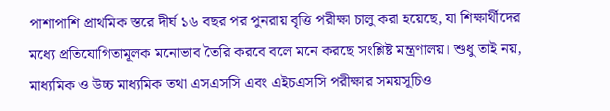পাশাপাশি প্রাথমিক স্তরে দীর্ঘ ১৬ বছর পর পুনরায় বৃত্তি পরীক্ষা চালু করা হয়েছে, যা শিক্ষার্থীদের মধ্যে প্রতিযোগিতামূলক মনোভাব তৈরি করবে বলে মনে করছে সংশ্লিষ্ট মন্ত্রণালয়। শুধু তাই নয়, মাধ্যমিক ও উচ্চ মাধ্যমিক তথা এসএসসি এবং এইচএসসি পরীক্ষার সময়সূচিও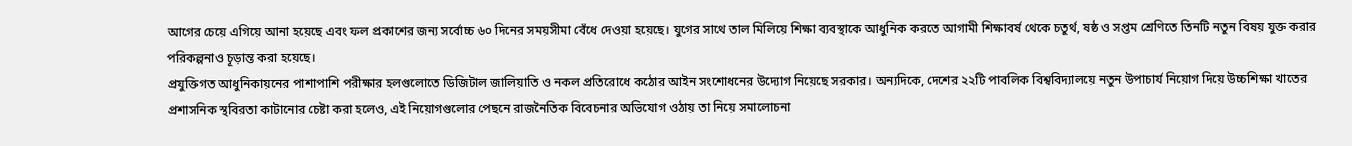আগের চেয়ে এগিয়ে আনা হয়েছে এবং ফল প্রকাশের জন্য সর্বোচ্চ ৬০ দিনের সময়সীমা বেঁধে দেওয়া হয়েছে। যুগের সাথে তাল মিলিয়ে শিক্ষা ব্যবস্থাকে আধুনিক করতে আগামী শিক্ষাবর্ষ থেকে চতুর্থ, ষষ্ঠ ও সপ্তম শ্রেণিতে তিনটি নতুন বিষয় যুক্ত করার পরিকল্পনাও চূড়ান্ত করা হয়েছে।
প্রযুক্তিগত আধুনিকায়নের পাশাপাশি পরীক্ষার হলগুলোতে ডিজিটাল জালিয়াতি ও নকল প্রতিরোধে কঠোর আইন সংশোধনের উদ্যোগ নিয়েছে সরকার। অন্যদিকে, দেশের ২২টি পাবলিক বিশ্ববিদ্যালয়ে নতুন উপাচার্য নিয়োগ দিয়ে উচ্চশিক্ষা খাতের প্রশাসনিক স্থবিরতা কাটানোর চেষ্টা করা হলেও, এই নিয়োগগুলোর পেছনে রাজনৈতিক বিবেচনার অভিযোগ ওঠায় তা নিয়ে সমালোচনা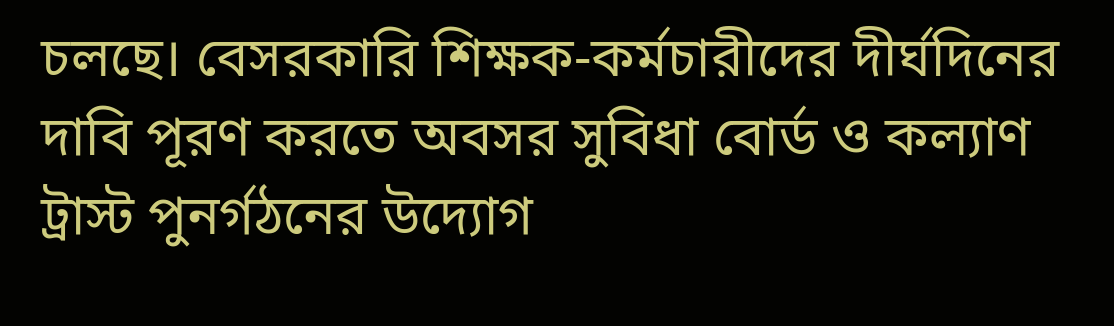চলছে। বেসরকারি শিক্ষক-কর্মচারীদের দীর্ঘদিনের দাবি পূরণ করতে অবসর সুবিধা বোর্ড ও কল্যাণ ট্রাস্ট পুনর্গঠনের উদ্যোগ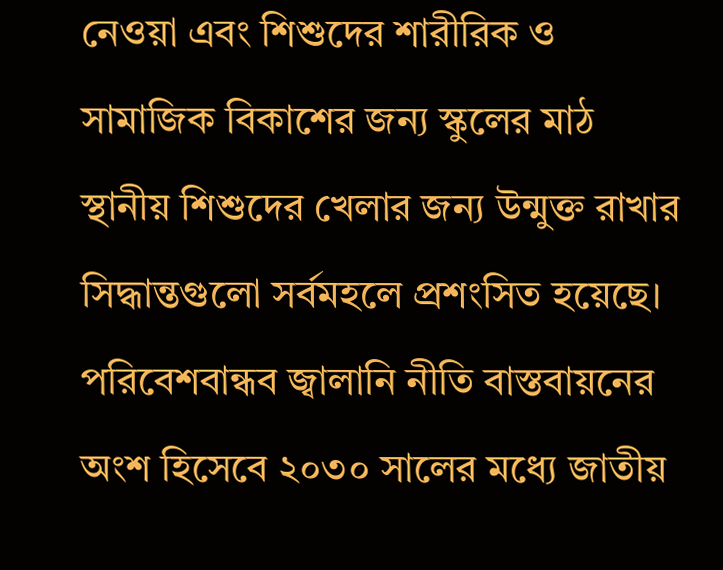নেওয়া এবং শিশুদের শারীরিক ও সামাজিক বিকাশের জন্য স্কুলের মাঠ স্থানীয় শিশুদের খেলার জন্য উন্মুক্ত রাখার সিদ্ধান্তগুলো সর্বমহলে প্রশংসিত হয়েছে। পরিবেশবান্ধব জ্বালানি নীতি বাস্তবায়নের অংশ হিসেবে ২০৩০ সালের মধ্যে জাতীয়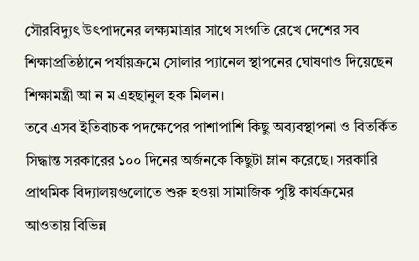সৌরবিদ্যুৎ উৎপাদনের লক্ষ্যমাত্রার সাথে সংগতি রেখে দেশের সব শিক্ষাপ্রতিষ্ঠানে পর্যায়ক্রমে সোলার প্যানেল স্থাপনের ঘোষণাও দিয়েছেন শিক্ষামন্ত্রী আ ন ম এহছানুল হক মিলন।
তবে এসব ইতিবাচক পদক্ষেপের পাশাপাশি কিছু অব্যবস্থাপনা ও বিতর্কিত সিদ্ধান্ত সরকারের ১০০ দিনের অর্জনকে কিছুটা ম্লান করেছে। সরকারি প্রাথমিক বিদ্যালয়গুলোতে শুরু হওয়া সামাজিক পুষ্টি কার্যক্রমের আওতায় বিভিন্ন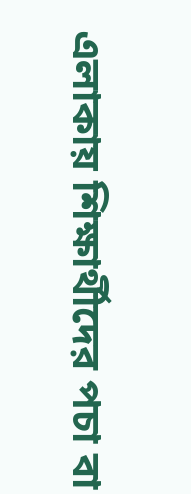এলাকায় শিক্ষার্থীদের পচা বা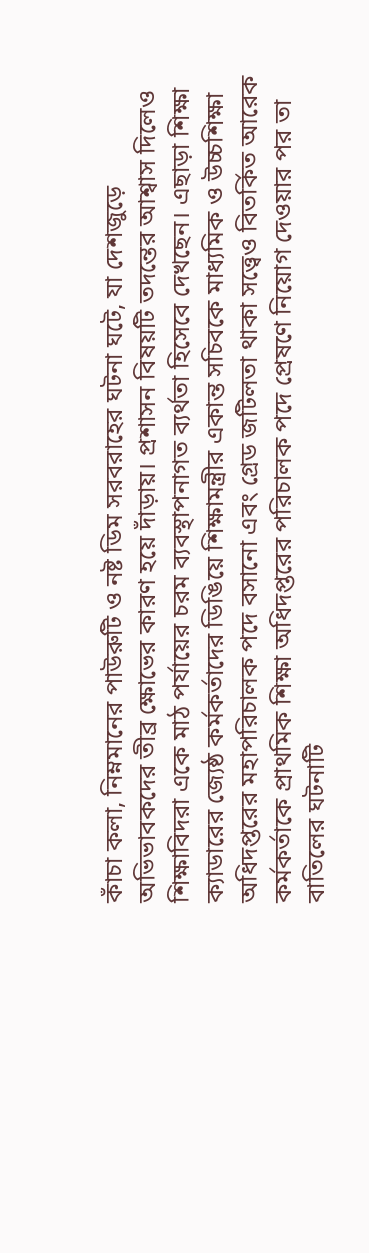কাঁচা কলা, নিম্নমানের পাউরুটি ও নষ্ট ডিম সরবরাহের ঘটনা ঘটে, যা দেশজুড়ে অভিভাবকদের তীব্র ক্ষোভের কারণ হয়ে দাঁড়ায়। প্রশাসন বিষয়টি তদন্তের আশ্বাস দিলেও শিক্ষাবিদরা একে মাঠ পর্যায়ের চরম ব্যবস্থাপনাগত ব্যর্থতা হিসেবে দেখছেন। এছাড়া শিক্ষা ক্যাডারের জ্যেষ্ঠ কর্মকর্তাদের ডিঙিয়ে শিক্ষামন্ত্রীর একান্ত সচিবকে মাধ্যমিক ও উচ্চশিক্ষা অধিদপ্তরের মহাপরিচালক পদে বসানো এবং গ্রেড জটিলতা থাকা সত্ত্বেও বিতর্কিত আরেক কর্মকর্তাকে প্রাথমিক শিক্ষা অধিদপ্তরের পরিচালক পদে প্রেষণে নিয়োগ দেওয়ার পর তা বাতিলের ঘটনাটি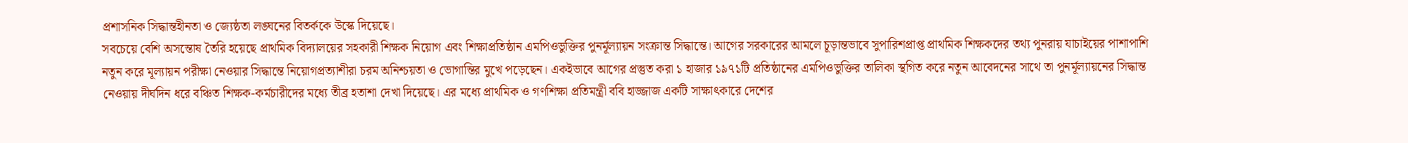প্রশাসনিক সিদ্ধান্তহীনতা ও জ্যেষ্ঠতা লঙ্ঘনের বিতর্ককে উস্কে দিয়েছে।
সবচেয়ে বেশি অসন্তোষ তৈরি হয়েছে প্রাথমিক বিদ্যালয়ের সহকারী শিক্ষক নিয়োগ এবং শিক্ষাপ্রতিষ্ঠান এমপিওভুক্তির পুনর্মূল্যায়ন সংক্রান্ত সিদ্ধান্তে। আগের সরকারের আমলে চূড়ান্তভাবে সুপারিশপ্রাপ্ত প্রাথমিক শিক্ষকদের তথ্য পুনরায় যাচাইয়ের পাশাপাশি নতুন করে মূল্যায়ন পরীক্ষা নেওয়ার সিদ্ধান্তে নিয়োগপ্রত্যাশীরা চরম অনিশ্চয়তা ও ভোগান্তির মুখে পড়েছেন। একইভাবে আগের প্রস্তুত করা ১ হাজার ১৯৭১টি প্রতিষ্ঠানের এমপিওভুক্তির তালিকা স্থগিত করে নতুন আবেদনের সাথে তা পুনর্মূল্যায়নের সিদ্ধান্ত নেওয়ায় দীর্ঘদিন ধরে বঞ্চিত শিক্ষক-কর্মচারীদের মধ্যে তীব্র হতাশা দেখা দিয়েছে। এর মধ্যে প্রাথমিক ও গণশিক্ষা প্রতিমন্ত্রী ববি হাজ্জাজ একটি সাক্ষাৎকারে দেশের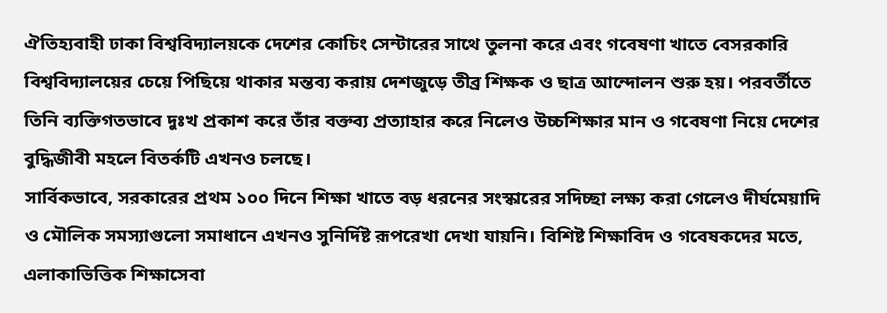ঐতিহ্যবাহী ঢাকা বিশ্ববিদ্যালয়কে দেশের কোচিং সেন্টারের সাথে তুলনা করে এবং গবেষণা খাতে বেসরকারি বিশ্ববিদ্যালয়ের চেয়ে পিছিয়ে থাকার মন্তব্য করায় দেশজুড়ে তীব্র শিক্ষক ও ছাত্র আন্দোলন শুরু হয়। পরবর্তীতে তিনি ব্যক্তিগতভাবে দুঃখ প্রকাশ করে তাঁর বক্তব্য প্রত্যাহার করে নিলেও উচ্চশিক্ষার মান ও গবেষণা নিয়ে দেশের বুদ্ধিজীবী মহলে বিতর্কটি এখনও চলছে।
সার্বিকভাবে, সরকারের প্রথম ১০০ দিনে শিক্ষা খাতে বড় ধরনের সংস্কারের সদিচ্ছা লক্ষ্য করা গেলেও দীর্ঘমেয়াদি ও মৌলিক সমস্যাগুলো সমাধানে এখনও সুনির্দিষ্ট রূপরেখা দেখা যায়নি। বিশিষ্ট শিক্ষাবিদ ও গবেষকদের মতে, এলাকাভিত্তিক শিক্ষাসেবা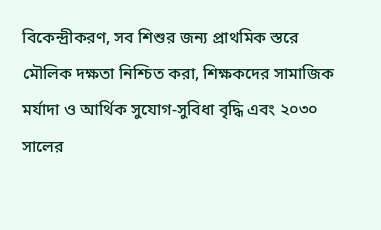বিকেন্দ্রীকরণ, সব শিশুর জন্য প্রাথমিক স্তরে মৌলিক দক্ষতা নিশ্চিত করা, শিক্ষকদের সামাজিক মর্যাদা ও আর্থিক সুযোগ-সুবিধা বৃদ্ধি এবং ২০৩০ সালের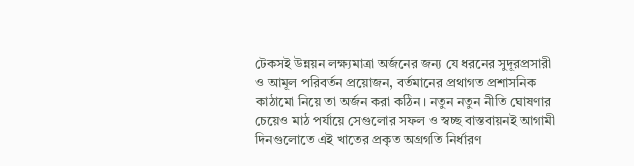টেকসই উন্নয়ন লক্ষ্যমাত্রা অর্জনের জন্য যে ধরনের সুদূরপ্রসারী ও আমূল পরিবর্তন প্রয়োজন, বর্তমানের প্রথাগত প্রশাসনিক কাঠামো নিয়ে তা অর্জন করা কঠিন। নতুন নতুন নীতি ঘোষণার চেয়েও মাঠ পর্যায়ে সেগুলোর সফল ও স্বচ্ছ বাস্তবায়নই আগামী দিনগুলোতে এই খাতের প্রকৃত অগ্রগতি নির্ধারণ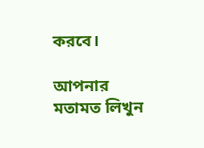করবে।

আপনার মতামত লিখুন